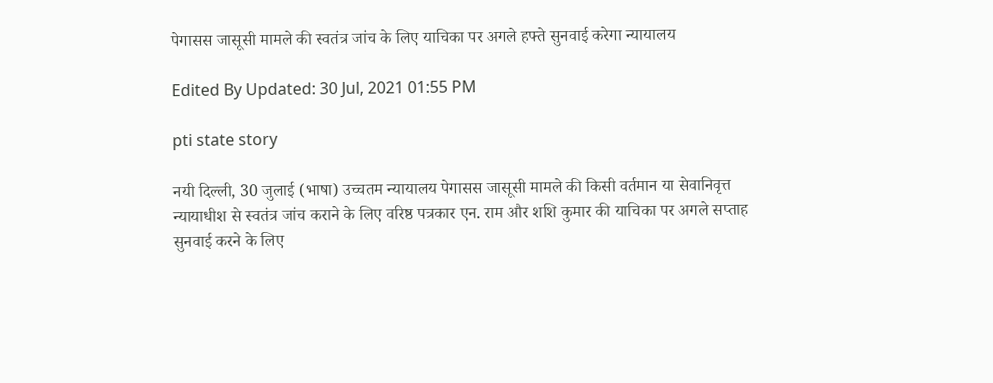पेगासस जासूसी मामले की स्वतंत्र जांच के लिए याचिका पर अगले हफ्ते सुनवाई करेगा न्यायालय

Edited By Updated: 30 Jul, 2021 01:55 PM

pti state story

नयी दिल्ली, 30 जुलाई (भाषा) उच्चतम न्यायालय पेगासस जासूसी मामले की किसी वर्तमान या सेवानिवृत्त न्यायाधीश से स्वतंत्र जांच कराने के लिए वरिष्ठ पत्रकार एन. राम और शशि कुमार की याचिका पर अगले सप्ताह सुनवाई करने के लिए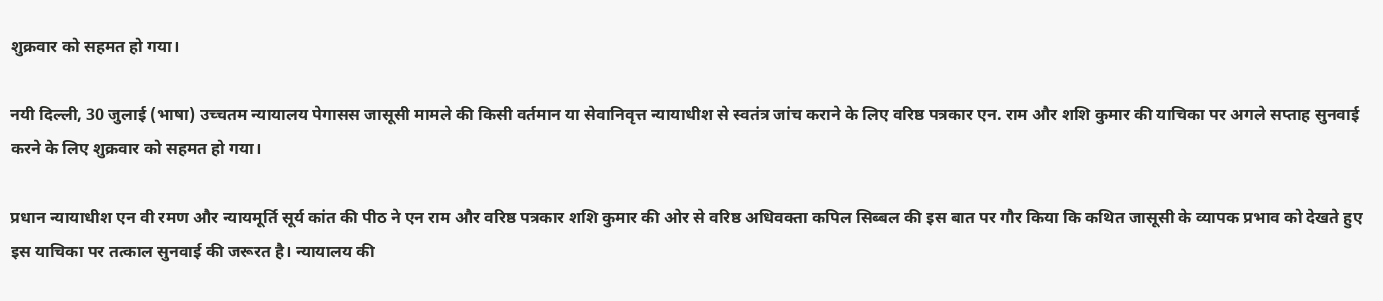शुक्रवार को सहमत हो गया।

नयी दिल्ली, 30 जुलाई (भाषा) उच्चतम न्यायालय पेगासस जासूसी मामले की किसी वर्तमान या सेवानिवृत्त न्यायाधीश से स्वतंत्र जांच कराने के लिए वरिष्ठ पत्रकार एन. राम और शशि कुमार की याचिका पर अगले सप्ताह सुनवाई करने के लिए शुक्रवार को सहमत हो गया।

प्रधान न्यायाधीश एन वी रमण और न्यायमूर्ति सूर्य कांत की पीठ ने एन राम और वरिष्ठ पत्रकार शशि कुमार की ओर से वरिष्ठ अधिवक्ता कपिल सिब्बल की इस बात पर गौर किया कि कथित जासूसी के व्यापक प्रभाव को देखते हुए इस याचिका पर तत्काल सुनवाई की जरूरत है। न्यायालय की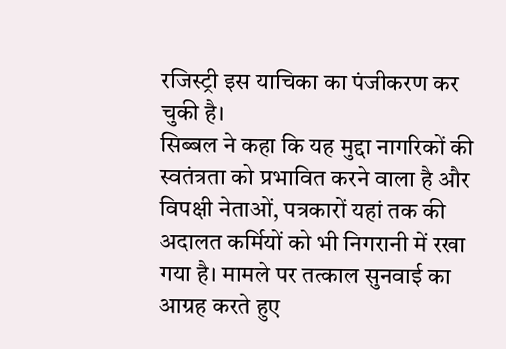रजिस्ट्री इस याचिका का पंजीकरण कर चुकी है।
सिब्बल ने कहा कि यह मुद्दा नागरिकों की स्वतंत्रता को प्रभावित करने वाला है और विपक्षी नेताओं, पत्रकारों यहां तक की अदालत कर्मियों को भी निगरानी में रखा गया है। मामले पर तत्काल सुनवाई का आग्रह करते हुए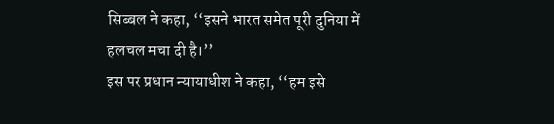सिब्बल ने कहा, ‘‘इसने भारत समेत पूरी दुनिया में हलचल मचा दी है।’’
इस पर प्रधान न्यायाधीश ने कहा, ‘‘हम इसे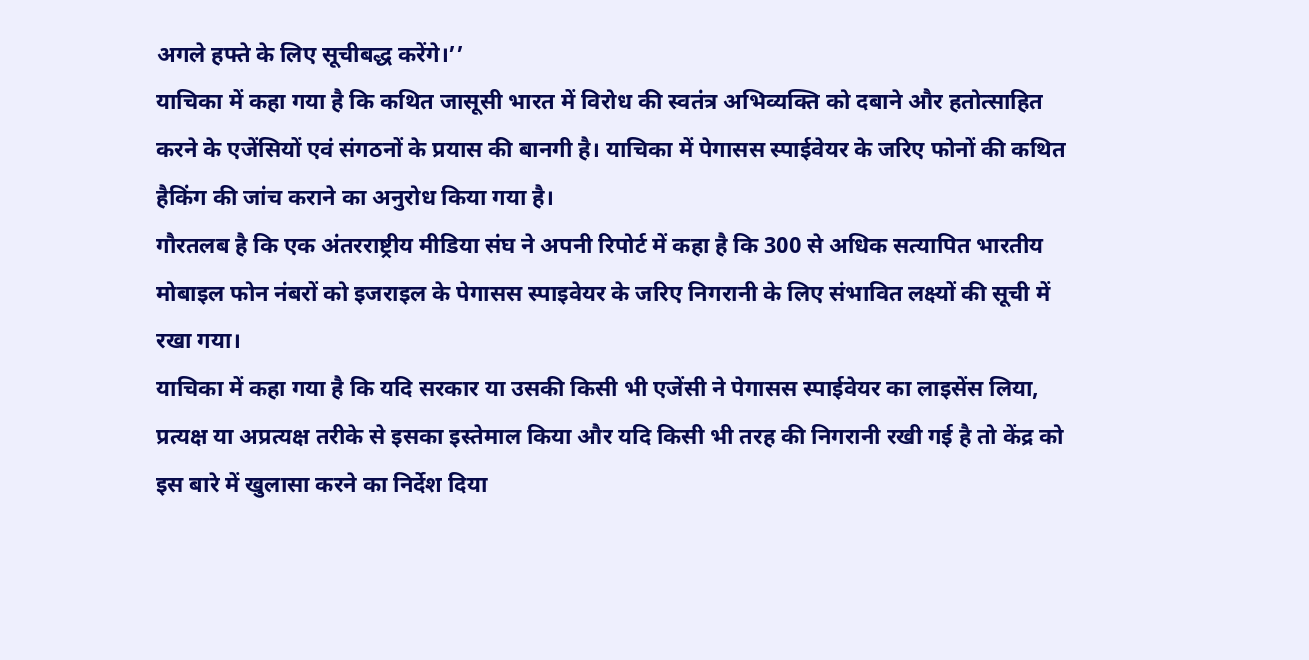अगले हफ्ते के लिए सूचीबद्ध करेंगे।’’
याचिका में कहा गया है कि कथित जासूसी भारत में विरोध की स्वतंत्र अभिव्यक्ति को दबाने और हतोत्साहित करने के एजेंसियों एवं संगठनों के प्रयास की बानगी है। याचिका में पेगासस स्पाईवेयर के जरिए फोनों की कथित हैकिंग की जांच कराने का अनुरोध किया गया है।
गौरतलब है कि एक अंतरराष्ट्रीय मीडिया संघ ने अपनी रिपोर्ट में कहा है कि 300 से अधिक सत्यापित भारतीय मोबाइल फोन नंबरों को इजराइल के पेगासस स्पाइवेयर के जरिए निगरानी के लिए संभावित लक्ष्यों की सूची में रखा गया।
याचिका में कहा गया है कि यदि सरकार या उसकी किसी भी एजेंसी ने पेगासस स्पाईवेयर का लाइसेंस लिया, प्रत्यक्ष या अप्रत्यक्ष तरीके से इसका इस्तेमाल किया और यदि किसी भी तरह की निगरानी रखी गई है तो केंद्र को इस बारे में खुलासा करने का निर्देश दिया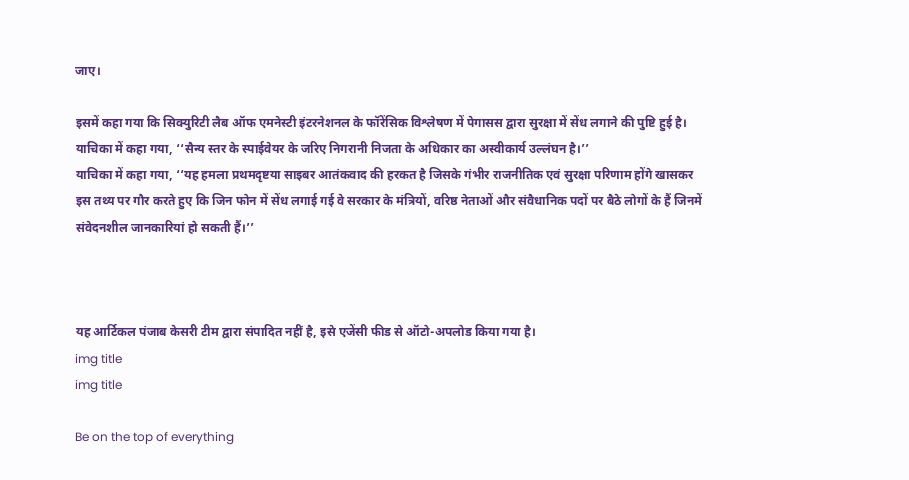जाए।

इसमें कहा गया कि सिक्युरिटी लैब ऑफ एमनेस्टी इंटरनेशनल के फॉरेंसिक विश्लेषण में पेगासस द्वारा सुरक्षा में सेंध लगाने की पुष्टि हुई है। याचिका में कहा गया, ‘‘सैन्य स्तर के स्पाईवेयर के जरिए निगरानी निजता के अधिकार का अस्वीकार्य उल्लंघन है।’’
याचिका में कहा गया, ‘‘यह हमला प्रथमदृष्टया साइबर आतंकवाद की हरकत है जिसके गंभीर राजनीतिक एवं सुरक्षा परिणाम होंगे खासकर इस तथ्य पर गौर करते हुए कि जिन फोन में सेंध लगाई गई वे सरकार के मंत्रियों, वरिष्ठ नेताओं और संवैधानिक पदों पर बैठे लोगों के हैं जिनमें संवेदनशील जानकारियां हो सकती हैं।’’



यह आर्टिकल पंजाब केसरी टीम द्वारा संपादित नहीं है, इसे एजेंसी फीड से ऑटो-अपलोड किया गया है।
img title
img title

Be on the top of everything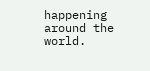happening around the world.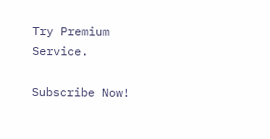Try Premium Service.

Subscribe Now!